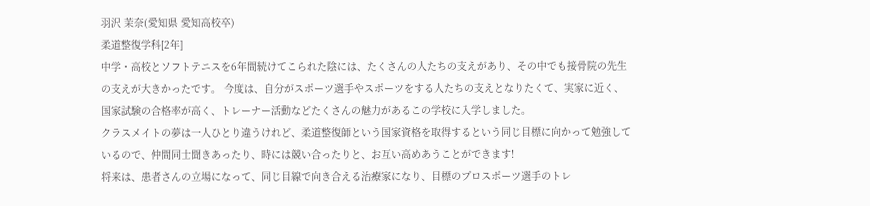羽沢 茉奈(愛知県 愛知高校卒)
柔道整復学科[2年]
中学・高校とソフトテニスを6年間続けてこられた陰には、たくさんの人たちの支えがあり、その中でも接骨院の先生の支えが大きかったです。 今度は、自分がスポーツ選手やスポーツをする人たちの支えとなりたくて、実家に近く、国家試験の合格率が高く、トレーナー活動などたくさんの魅力があるこの学校に入学しました。
クラスメイトの夢は一人ひとり違うけれど、柔道整復師という国家資格を取得するという同じ目標に向かって勉強しているので、仲間同士聞きあったり、時には競い合ったりと、お互い高めあうことができます!
将来は、患者さんの立場になって、同じ目線で向き合える治療家になり、目標のプロスポーツ選手のトレ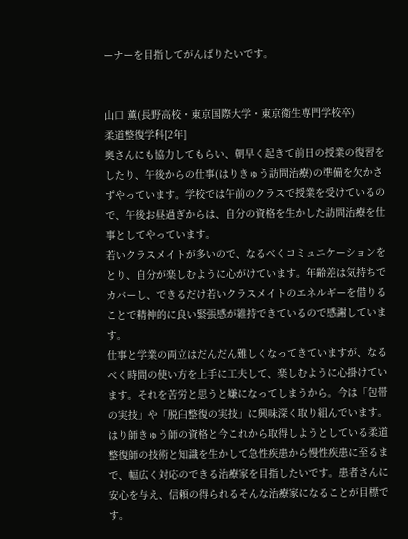ーナーを目指してがんばりたいです。


山口 薫(長野高校・東京国際大学・東京衛生専門学校卒)
柔道整復学科[2年]
奥さんにも協力してもらい、朝早く起きて前日の授業の復習をしたり、午後からの仕事(はりきゅう訪問治療)の準備を欠かさずやっています。学校では午前のクラスで授業を受けているので、午後お昼過ぎからは、自分の資格を生かした訪問治療を仕事としてやっています。
若いクラスメイトが多いので、なるべくコミュニケーションをとり、自分が楽しむように心がけています。年齢差は気持ちでカバーし、できるだけ若いクラスメイトのエネルギーを借りることで精神的に良い緊張感が維持できているので感謝しています。
仕事と学業の両立はだんだん難しくなってきていますが、なるべく時間の使い方を上手に工夫して、楽しむように心掛けています。それを苦労と思うと嫌になってしまうから。今は「包帯の実技」や「脱臼整復の実技」に興味深く取り組んでいます。
はり師きゅう師の資格と今これから取得しようとしている柔道整復師の技術と知識を生かして急性疾患から慢性疾患に至るまで、幅広く対応のできる治療家を目指したいです。患者さんに安心を与え、信頼の得られるそんな治療家になることが目標です。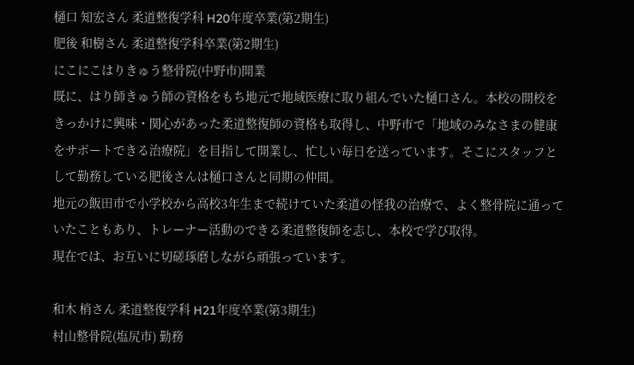樋口 知宏さん 柔道整復学科 H20年度卒業(第2期生)
肥後 和樹さん 柔道整復学科卒業(第2期生)
にこにこはりきゅう整骨院(中野市)開業
既に、はり師きゅう師の資格をもち地元で地域医療に取り組んでいた樋口さん。本校の開校をきっかけに興味・関心があった柔道整復師の資格も取得し、中野市で「地域のみなさまの健康をサポートできる治療院」を目指して開業し、忙しい毎日を送っています。そこにスタッフとして勤務している肥後さんは樋口さんと同期の仲間。
地元の飯田市で小学校から高校3年生まで続けていた柔道の怪我の治療で、よく整骨院に通っていたこともあり、トレーナー活動のできる柔道整復師を志し、本校で学び取得。
現在では、お互いに切磋琢磨しながら頑張っています。

和木 梢さん 柔道整復学科 H21年度卒業(第3期生)
村山整骨院(塩尻市) 勤務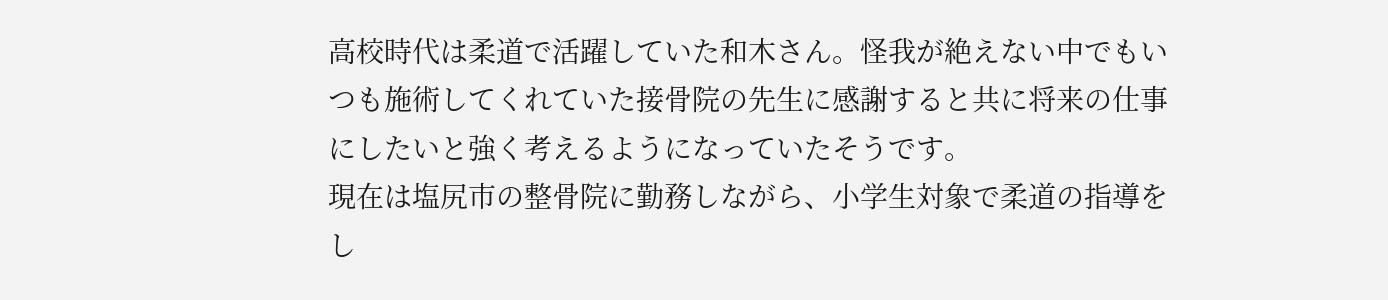高校時代は柔道で活躍していた和木さん。怪我が絶えない中でもいつも施術してくれていた接骨院の先生に感謝すると共に将来の仕事にしたいと強く考えるようになっていたそうです。
現在は塩尻市の整骨院に勤務しながら、小学生対象で柔道の指導をし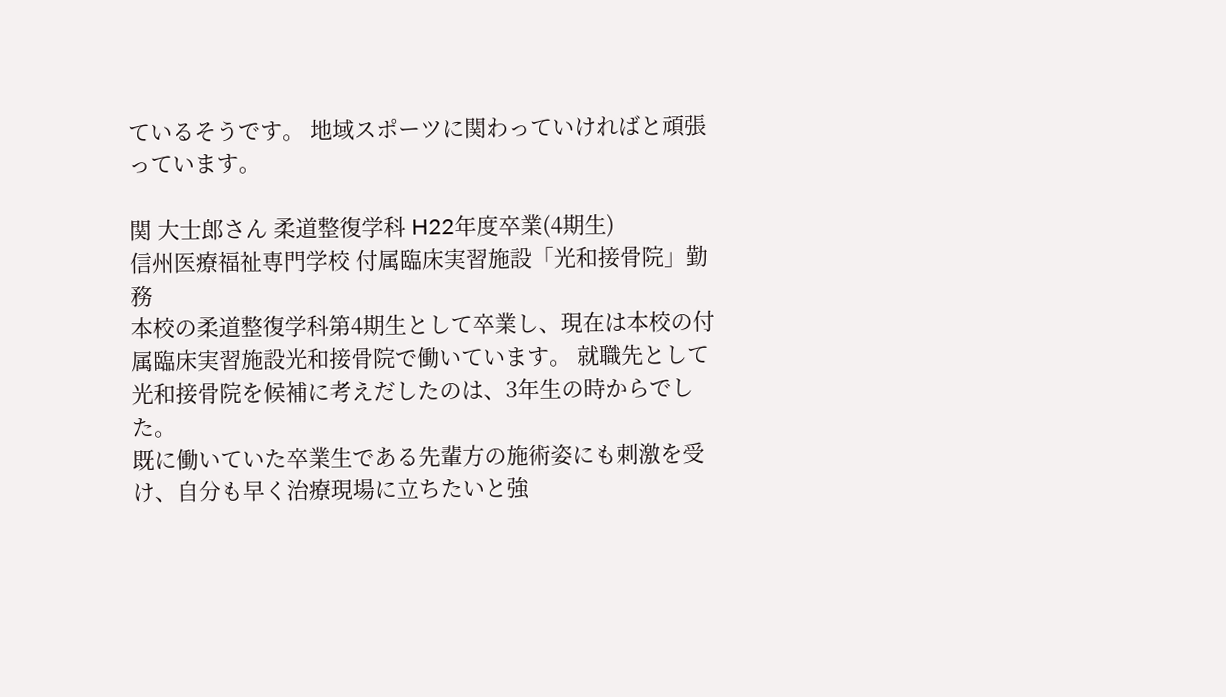ているそうです。 地域スポーツに関わっていければと頑張っています。

関 大士郎さん 柔道整復学科 H22年度卒業(4期生)
信州医療福祉専門学校 付属臨床実習施設「光和接骨院」勤務
本校の柔道整復学科第4期生として卒業し、現在は本校の付属臨床実習施設光和接骨院で働いています。 就職先として光和接骨院を候補に考えだしたのは、3年生の時からでした。
既に働いていた卒業生である先輩方の施術姿にも刺激を受け、自分も早く治療現場に立ちたいと強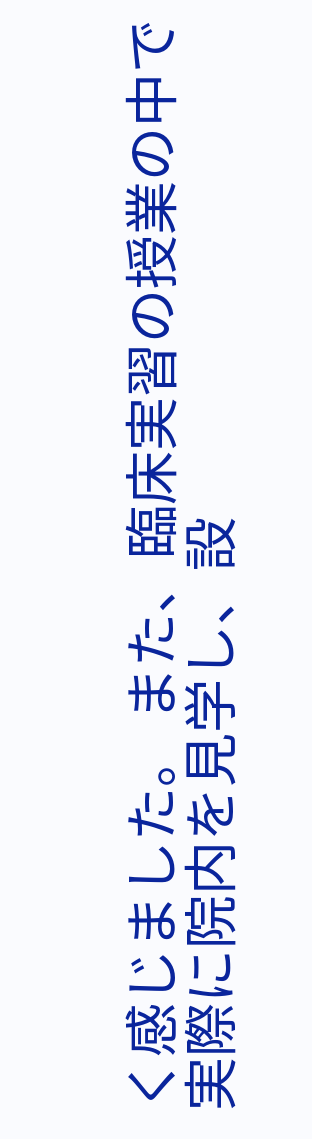く感じました。 また、臨床実習の授業の中で実際に院内を見学し、設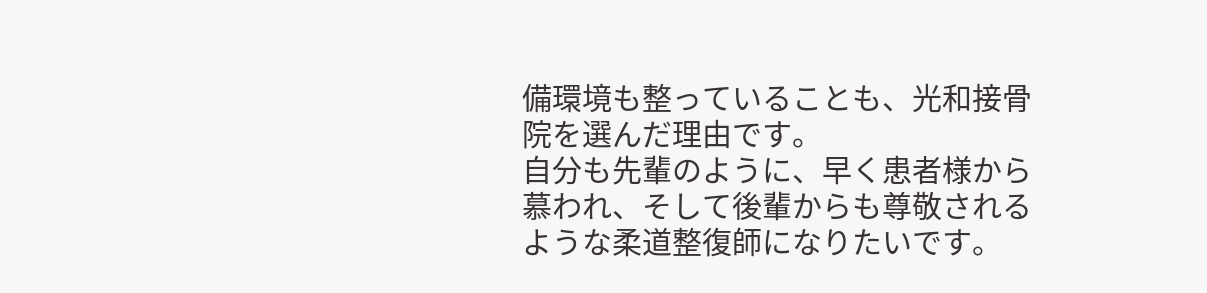備環境も整っていることも、光和接骨院を選んだ理由です。
自分も先輩のように、早く患者様から慕われ、そして後輩からも尊敬されるような柔道整復師になりたいです。